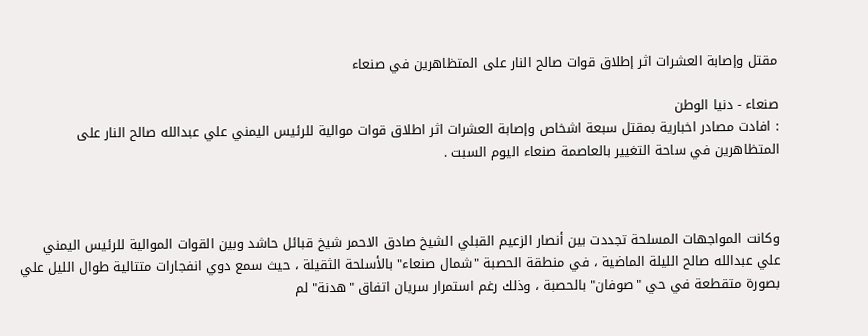مقتل وإصابة العشرات اثر إطلاق قوات صالح النار على المتظاهرين في صنعاء

صنعاء - دنيا الوطن
: افادت مصادر اخبارية بمقتل سبعة اشخاص وإصابة العشرات اثر اطلاق قوات موالية للرئيس اليمني علي عبدالله صالح النار على المتظاهرين في ساحة التغيير بالعاصمة صنعاء اليوم السبت .



وكانت المواجهات المسلحة تجددت بين أنصار الزعيم القبلي الشيخ صادق الاحمر شيخ قبائل حاشد وبين القوات الموالية للرئيس اليمني علي عبدالله صالح الليلة الماضية ، في منطقة الحصبة "شمال صنعاء" بالأسلحة الثقيلة ، حيث سمع دوي انفجارات متتالية طوال الليل علي بصورة متقطعة في حي "صوفان" بالحصبة ، وذلك رغم استمرار سريان اتفاق "هدنة" لم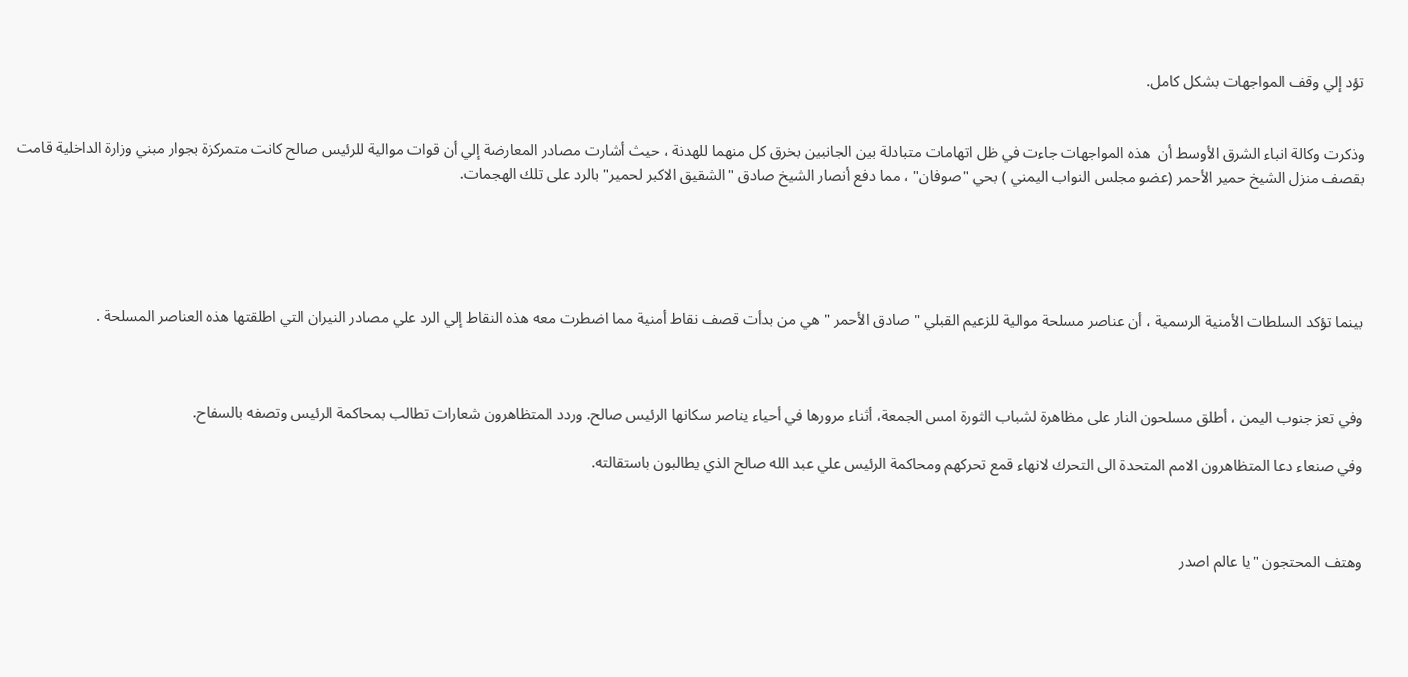تؤد إلي وقف المواجهات بشكل كامل.


وذكرت وكالة انباء الشرق الأوسط أن  هذه المواجهات جاءت في ظل اتهامات متبادلة بين الجانبين بخرق كل منهما للهدنة ، حيث أشارت مصادر المعارضة إلي أن قوات موالية للرئيس صالح كانت متمركزة بجوار مبني وزارة الداخلية قامت بقصف منزل الشيخ حمير الأحمر (عضو مجلس النواب اليمني ) بحي "صوفان" ، مما دفع أنصار الشيخ صادق "الشقيق الاكبر لحمير" بالرد على تلك الهجمات.





بينما تؤكد السلطات الأمنية الرسمية ، أن عناصر مسلحة موالية للزعيم القبلي " صادق الأحمر " هي من بدأت قصف نقاط أمنية مما اضطرت معه هذه النقاط إلي الرد علي مصادر النيران التي اطلقتها هذه العناصر المسلحة .



وفي تعز جنوب اليمن ، أطلق مسلحون النار على مظاهرة لشباب الثورة امس الجمعة، أثناء مرورها في أحياء يناصر سكانها الرئيس صالح. وردد المتظاهرون شعارات تطالب بمحاكمة الرئيس وتصفه بالسفاح.

وفي صنعاء دعا المتظاهرون الامم المتحدة الى التحرك لانهاء قمع تحركهم ومحاكمة الرئيس علي عبد الله صالح الذي يطالبون باستقالته.



وهتف المحتجون "يا عالم اصدر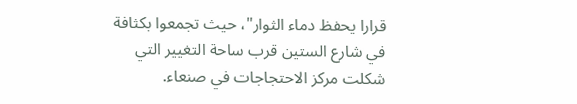قرارا يحفظ دماء الثوار"، حيث تجمعوا بكثافة في شارع الستين قرب ساحة التغيير التي شكلت مركز الاحتجاجات في صنعاء.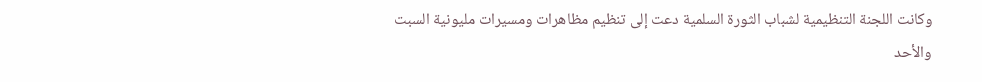وكانت اللجنة التنظيمية لشباب الثورة السلمية دعت إلى تنظيم مظاهرات ومسيرات مليونية السبت والأحد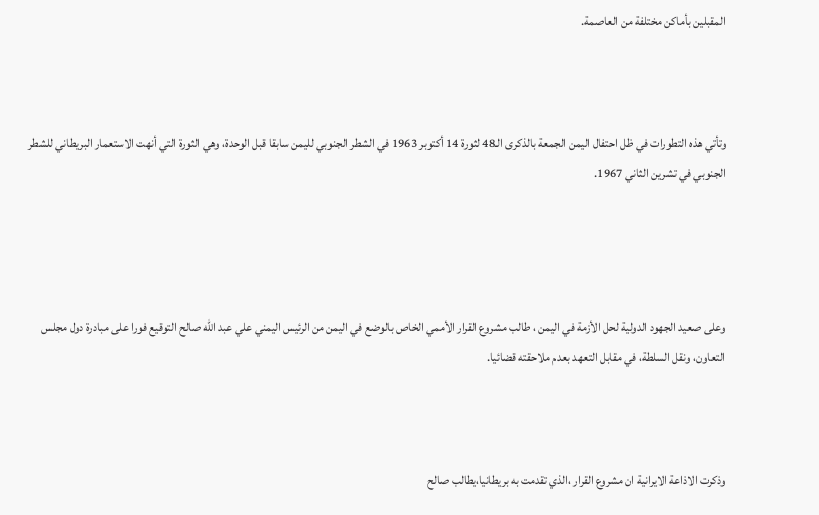المقبلين بأماكن مختلفة من العاصمة.



وتأتي هذه التطورات في ظل احتفال اليمن الجمعة بالذكرى الـ48 لثورة 14 أكتوبر 1963 في الشطر الجنوبي لليمن سابقا قبل الوحدة، وهي الثورة التي أنهت الاستعمار البريطاني للشطر الجنوبي في تشرين الثاني 1967.




وعلى صعيد الجهود الدولية لحل الأزمة في اليمن ، طالب مشروع القرار الأممي الخاص بالوضع في اليمن من الرئيس اليمني علي عبد الله صالح التوقيع فورا على مبادرة دول مجلس التعاون، ونقل السلطة، في مقابل التعهد بعدم ملاحقته قضائيا.



وذكرت الاذاعة الايرانية ان مشروع القرار ،الذي تقدمت به بريطانيا،يطالب صالح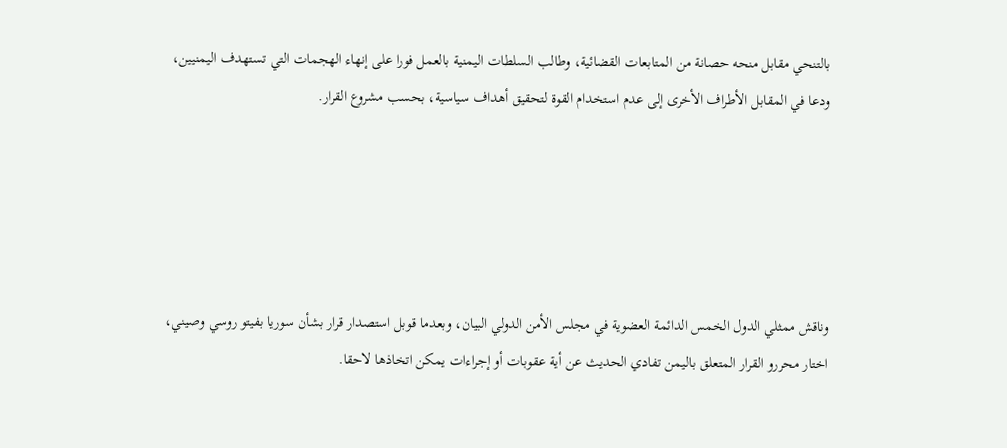بالتنحي مقابل منحه حصانة من المتابعات القضائية، وطالب السلطات اليمنية بالعمل فورا على إنهاء الهجمات التي تستهدف اليمنيين، ودعا في المقابل الأطراف الأخرى إلى عدم استخدام القوة لتحقيق أهداف سياسية، بحسب مشروع القرار.





وناقش ممثلي الدول الخمس الدائمة العضوية في مجلس الأمن الدولي البيان، وبعدما قوبل استصدار قرار بشأن سوريا بفيتو روسي وصيني، اختار محررو القرار المتعلق باليمن تفادي الحديث عن أية عقوبات أو إجراءات يمكن اتخاذها لاحقا.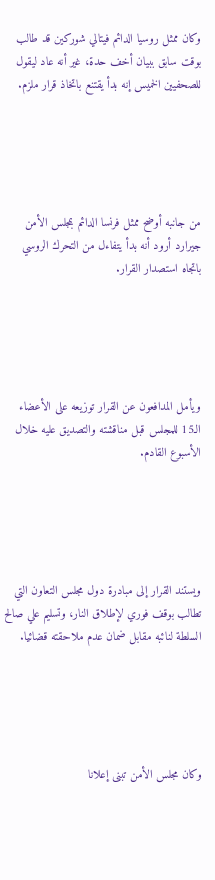وكان ممثل روسيا الدائم فيتالي شوركين قد طالب بوقت سابق ببيان أخف حدة، غير أنه عاد ليقول للصحفيين الخميس إنه بدأ يقتنع باتخاذ قرار ملزم.





من جانبه أوضح ممثل فرنسا الدائم بمجلس الأمن جيرارد أرود أنه بدأ يتفاءل من التحرك الروسي باتجاه استصدار القرار.





ويأمل المدافعون عن القرار توزيعه على الأعضاء الـ15 للمجلس قبل مناقشته والتصديق عليه خلال الأسبوع القادم.





ويستند القرار إلى مبادرة دول مجلس التعاون التي تطالب بوقف فوري لإطلاق النار، وتسليم علي صالح السلطة لنائبه مقابل ضمان عدم ملاحقته قضائيا.





وكان مجلس الأمن تبنى إعلانا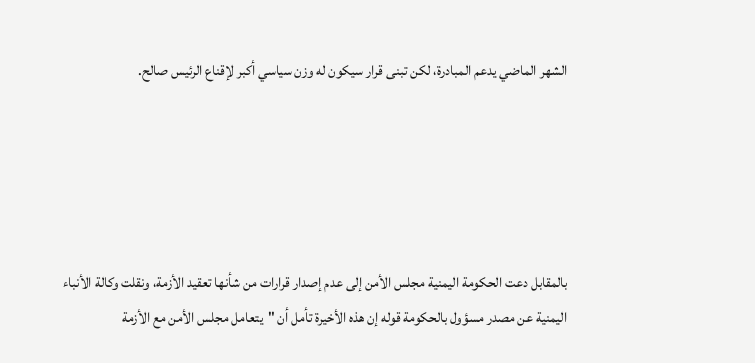الشهر الماضي يدعم المبادرة، لكن تبنى قرار سيكون له وزن سياسي أكبر لإقناع الرئيس صالح.





بالمقابل دعت الحكومة اليمنية مجلس الأمن إلى عدم إصدار قرارات من شأنها تعقيد الأزمة، ونقلت وكالة الأنباء اليمنية عن مصدر مسؤول بالحكومة قوله إن هذه الأخيرة تأمل أن "يتعامل مجلس الأمن مع الأزمة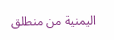اليمنية من منطلق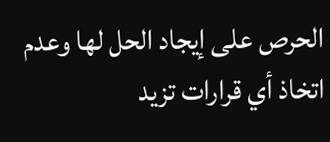الحرص على إيجاد الحل لها وعدم اتخاذ أي قرارات تزيد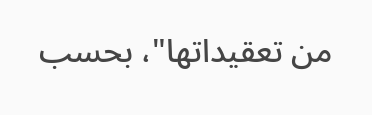من تعقيداتها"، بحسب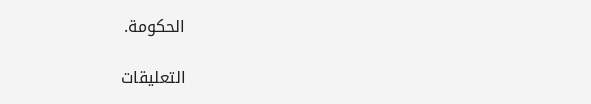الحكومة.

التعليقات